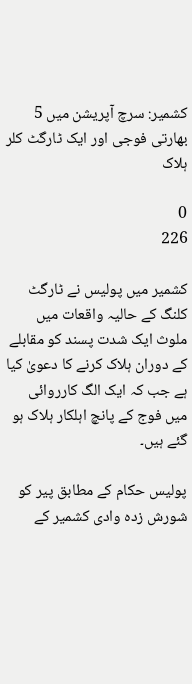کشمیر: سرچ آپریشن میں 5 بھارتی فوجی اور ایک ٹارگٹ کلر ہلاک

0
226

کشمیر میں پولیس نے ٹارگٹ کلنگ کے حالیہ واقعات میں ملوث ایک شدت پسند کو مقابلے کے دوران ہلاک کرنے کا دعویٰ کیا ہے جب کہ ایک الگ کارروائی میں فوج کے پانچ اہلکار ہلاک ہو گئے ہیں۔

پولیس حکام کے مطابق پیر کو شورش زدہ وادی کشمیر کے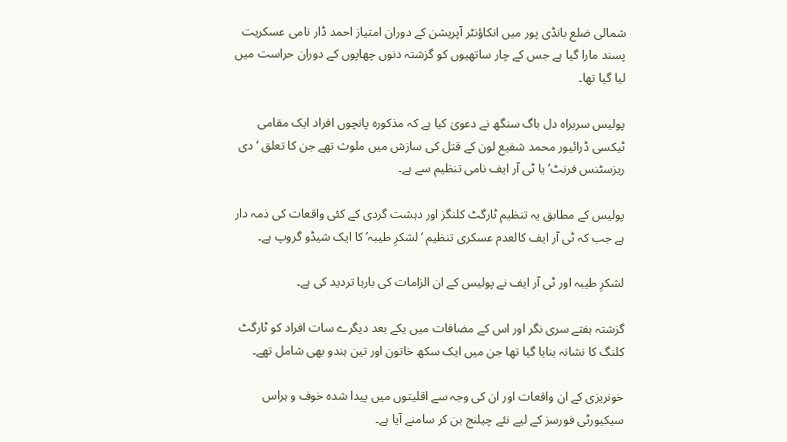شمالی ضلع بانڈی پور میں انکاؤنٹر آپریشن کے دوران امتیاز احمد ڈار نامی عسکریت پسند مارا گیا ہے جس کے چار ساتھیوں کو گزشتہ دنوں چھاپوں کے دوران حراست میں لیا گیا تھا۔

پولیس سربراہ دل باگ سنگھ نے دعویٰ کیا ہے کہ مذکورہ پانچوں افراد ایک مقامی ٹیکسی ڈرائیور محمد شفیع لون کے قتل کی سازش میں ملوث تھے جن کا تعلق ‘دی ریزسٹنس فرنٹ’ یا ٹی آر ایف نامی تنظیم سے ہے۔

پولیس کے مطابق یہ تنظیم ٹارگٹ کلنگز اور دہشت گردی کے کئی واقعات کی ذمہ دار ہے جب کہ ٹی آر ایف کالعدم عسکری تنظیم ‘لشکرِ طیبہ’ کا ایک شیڈو گروپ ہے۔

لشکرِ طیبہ اور ٹی آر ایف نے پولیس کے ان الزامات کی بارہا تردید کی ہے۔

گزشتہ ہفتے سری نگر اور اس کے مضافات میں یکے بعد دیگرے سات افراد کو ٹارگٹ کلنگ کا نشانہ بنایا گیا تھا جن میں ایک سکھ خاتون اور تین ہندو بھی شامل تھے۔

خونریزی کے ان واقعات اور ان کی وجہ سے اقلیتوں میں پیدا شدہ خوف و ہراس سیکیورٹی فورسز کے لیے نئے چیلنج بن کر سامنے آیا ہے۔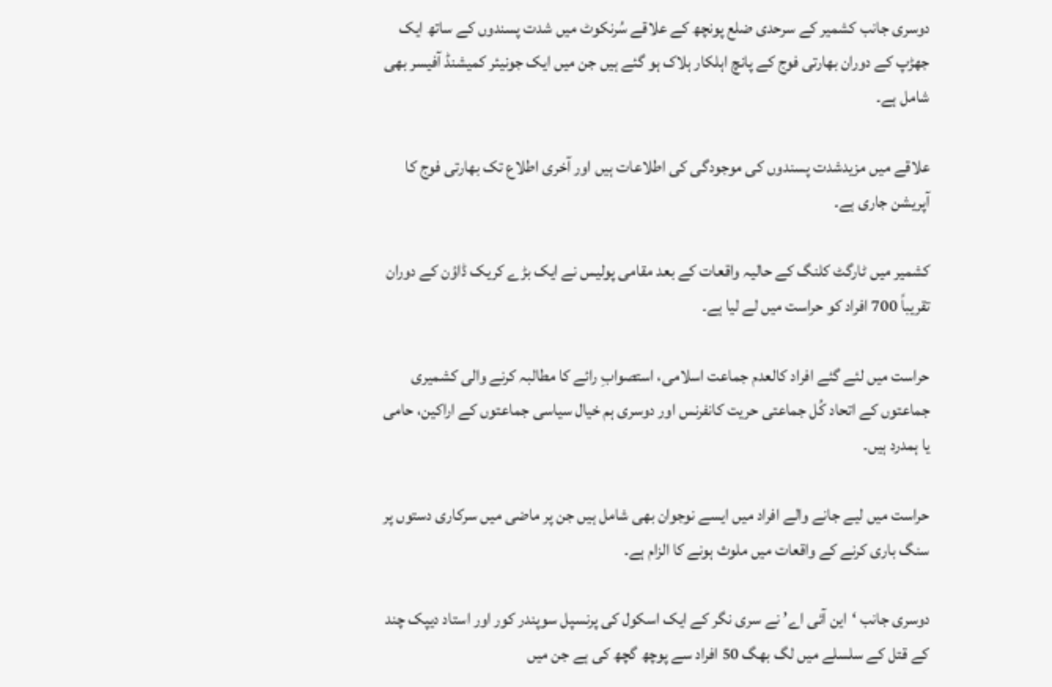دوسری جانب کشمیر کے سرحدی ضلع پونچھ کے علاقے سُرنکوٹ میں شدت پسندوں کے ساتھ ایک جھڑپ کے دوران بھارتی فوج کے پانچ اہلکار ہلاک ہو گئے ہیں جن میں ایک جونیئر کمیشنڈ آفیسر بھی شامل ہے۔

علاقے میں مزیدشدت پسندوں کی موجودگی کی اطلاعات ہیں اور آخری اطلاع تک بھارتی فوج کا آپریشن جاری ہے۔

کشمیر میں ٹارگٹ کلنگ کے حالیہ واقعات کے بعد مقامی پولیس نے ایک بڑے کریک ڈاؤن کے دوران تقریباً 700 افراد کو حراست میں لے لیا ہے۔

حراست میں لئے گئے افراد کالعدم جماعت اسلامی، استصوابِ رائے کا مطالبہ کرنے والی کشمیری جماعتوں کے اتحاد کُل جماعتی حریت کانفرنس اور دوسری ہم خیال سیاسی جماعتوں کے اراکین، حامی یا ہمدرد ہیں۔

حراست میں لیے جانے والے افراد میں ایسے نوجوان بھی شامل ہیں جن پر ماضی میں سرکاری دستوں پر سنگ باری کرنے کے واقعات میں ملوث ہونے کا الزام ہے۔

دوسری جانب ‘این آئی اے’ نے سری نگر کے ایک اسکول کی پرنسپل سوپندر کور اور استاد دیپک چند کے قتل کے سلسلے میں لگ بھگ 50 افراد سے پوچھ گچھ کی ہے جن میں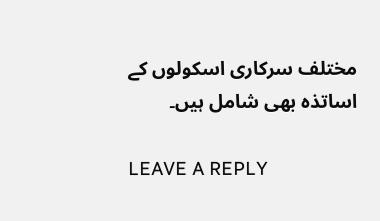مختلف سرکاری اسکولوں کے اساتذہ بھی شامل ہیں۔

LEAVE A REPLY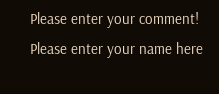Please enter your comment!
Please enter your name here